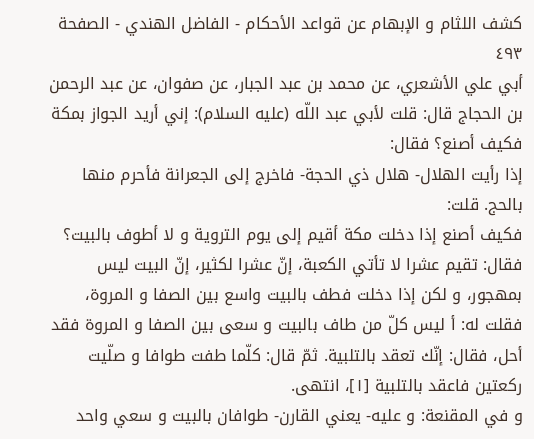كشف اللثام و الإبهام عن قواعد الأحكام - الفاضل الهندي - الصفحة ٤٩٣
أبي علي الأشعري، عن محمد بن عبد الجبار، عن صفوان، عن عبد الرحمن بن الحجاج قال: قلت لأبي عبد اللّه (عليه السلام): إني أريد الجواز بمكة فكيف أصنع؟ فقال:
إذا رأيت الهلال- هلال ذي الحجة- فاخرج إلى الجعرانة فأحرم منها بالحج. قلت:
فكيف أصنع إذا دخلت مكة أقيم إلى يوم التروية و لا أطوف بالبيت؟ فقال: تقيم عشرا لا تأتي الكعبة، إنّ عشرا لكثير، إنّ البيت ليس بمهجور، و لكن إذا دخلت فطف بالبيت واسع بين الصفا و المروة، فقلت له: أ ليس كلّ من طاف بالبيت و سعى بين الصفا و المروة فقد أحل، فقال: إنّك تعقد بالتلبية. ثمّ قال: كلّما طفت طوافا و صلّيت ركعتين فاعقد بالتلبية [١]، انتهى.
و في المقنعة: و عليه- يعني القارن- طوافان بالبيت و سعي واحد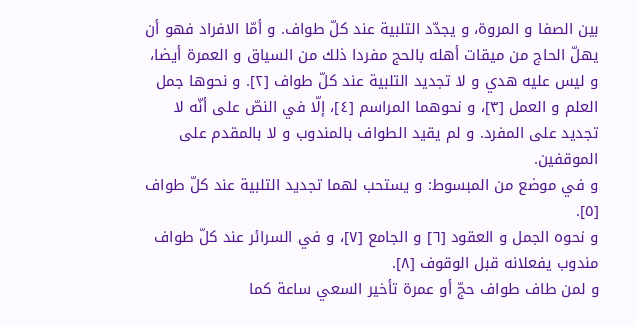بين الصفا و المروة، و يجدّد التلبية عند كلّ طواف. و أمّا الافراد فهو أن يهلّ الحاج من ميقات أهله بالحج مفردا ذلك من السياق و العمرة أيضا، و ليس عليه هدي و لا تجديد التلبية عند كلّ طواف [٢]. و نحوها جمل العلم و العمل [٣]، و نحوهما المراسم [٤]، إلّا في النصّ على أنّه لا تجديد على المفرد. و لم يقيد الطواف بالمندوب و لا بالمقدم على الموقفين.
و في موضع من المبسوط: و يستحب لهما تجديد التلبية عند كلّ طواف [٥].
و نحوه الجمل و العقود [٦] و الجامع [٧]، و في السرائر عند كلّ طواف مندوب يفعلانه قبل الوقوف [٨].
و لمن طاف طواف حجّ أو عمرة تأخير السعي ساعة كما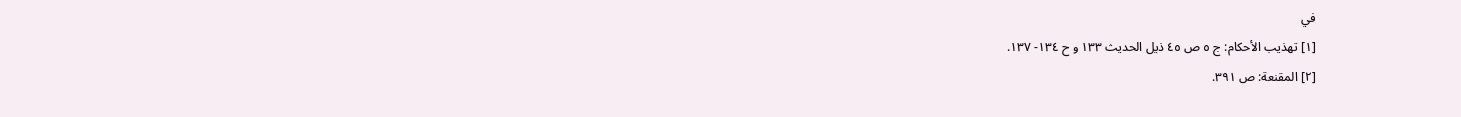في
[١] تهذيب الأحكام: ج ٥ ص ٤٥ ذيل الحديث ١٣٣ و ح ١٣٤- ١٣٧.
[٢] المقنعة: ص ٣٩١.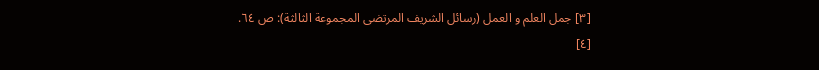[٣] جمل العلم و العمل (رسائل الشريف المرتضى المجموعة الثالثة): ص ٦٤.
[٤]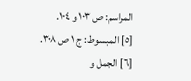المراسم: ص ١٠٣ و ١٠٤.
[٥] المبسوط: ج ١ ص ٣٠٨.
[٦] الجمل و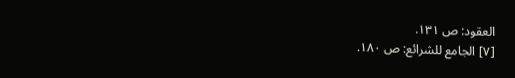العقود: ص ١٣١.
[٧] الجامع للشرائع: ص ١٨٠.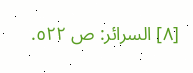[٨] السرائر: ص ٥٢٢.